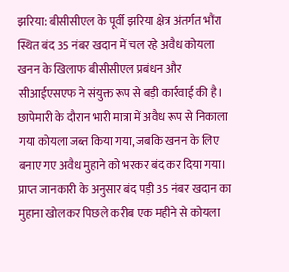झरिया: बीसीसीएल के पूर्वी झरिया क्षेत्र अंतर्गत भौंरा स्थित बंद 35 नंबर खदान में चल रहे अवैध कोयला खनन के खिलाफ बीसीसीएल प्रबंधन और सीआईएसएफ ने संयुक्त रूप से बड़ी कार्रवाई की है। छापेमारी के दौरान भारी मात्रा में अवैध रूप से निकाला गया कोयला जब्त किया गया, जबकि खनन के लिए बनाए गए अवैध मुहाने को भरकर बंद कर दिया गया।
प्राप्त जानकारी के अनुसार बंद पड़ी 35 नंबर खदान का मुहाना खोलकर पिछले करीब एक महीने से कोयला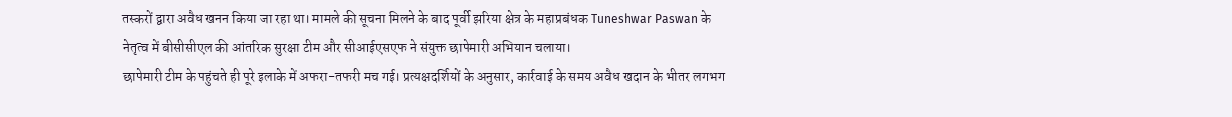तस्करों द्वारा अवैध खनन किया जा रहा था। मामले की सूचना मिलने के बाद पूर्वी झरिया क्षेत्र के महाप्रबंधक Tuneshwar Paswan के नेतृत्व में बीसीसीएल की आंतरिक सुरक्षा टीम और सीआईएसएफ ने संयुक्त छापेमारी अभियान चलाया।
छापेमारी टीम के पहुंचते ही पूरे इलाके में अफरा-तफरी मच गई। प्रत्यक्षदर्शियों के अनुसार, कार्रवाई के समय अवैध खदान के भीतर लगभग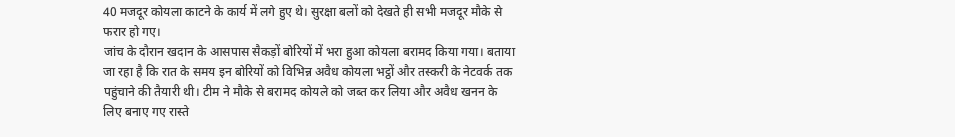40 मजदूर कोयला काटने के कार्य में लगे हुए थे। सुरक्षा बलों को देखते ही सभी मजदूर मौके से फरार हो गए।
जांच के दौरान खदान के आसपास सैकड़ों बोरियों में भरा हुआ कोयला बरामद किया गया। बताया जा रहा है कि रात के समय इन बोरियों को विभिन्न अवैध कोयला भट्ठों और तस्करी के नेटवर्क तक पहुंचाने की तैयारी थी। टीम ने मौके से बरामद कोयले को जब्त कर लिया और अवैध खनन के लिए बनाए गए रास्ते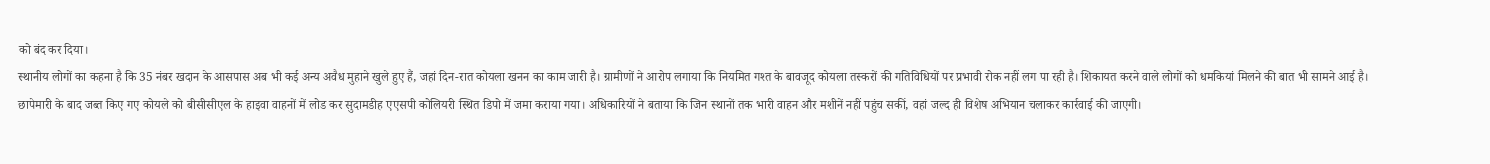को बंद कर दिया।
स्थानीय लोगों का कहना है कि 35 नंबर खदान के आसपास अब भी कई अन्य अवैध मुहाने खुले हुए हैं, जहां दिन-रात कोयला खनन का काम जारी है। ग्रामीणों ने आरोप लगाया कि नियमित गश्त के बावजूद कोयला तस्करों की गतिविधियों पर प्रभावी रोक नहीं लग पा रही है। शिकायत करने वाले लोगों को धमकियां मिलने की बात भी सामने आई है।
छापेमारी के बाद जब्त किए गए कोयले को बीसीसीएल के हाइवा वाहनों में लोड कर सुदामडीह एएसपी कोलियरी स्थित डिपो में जमा कराया गया। अधिकारियों ने बताया कि जिन स्थानों तक भारी वाहन और मशीनें नहीं पहुंच सकीं, वहां जल्द ही विशेष अभियान चलाकर कार्रवाई की जाएगी।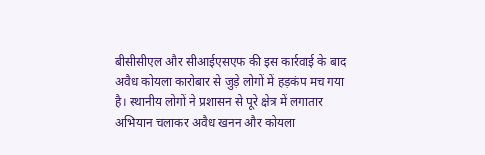बीसीसीएल और सीआईएसएफ की इस कार्रवाई के बाद अवैध कोयला कारोबार से जुड़े लोगों में हड़कंप मच गया है। स्थानीय लोगों ने प्रशासन से पूरे क्षेत्र में लगातार अभियान चलाकर अवैध खनन और कोयला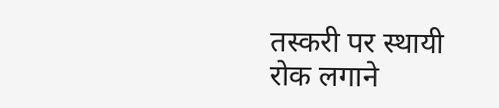तस्करी पर स्थायी रोक लगाने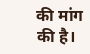की मांग की है।